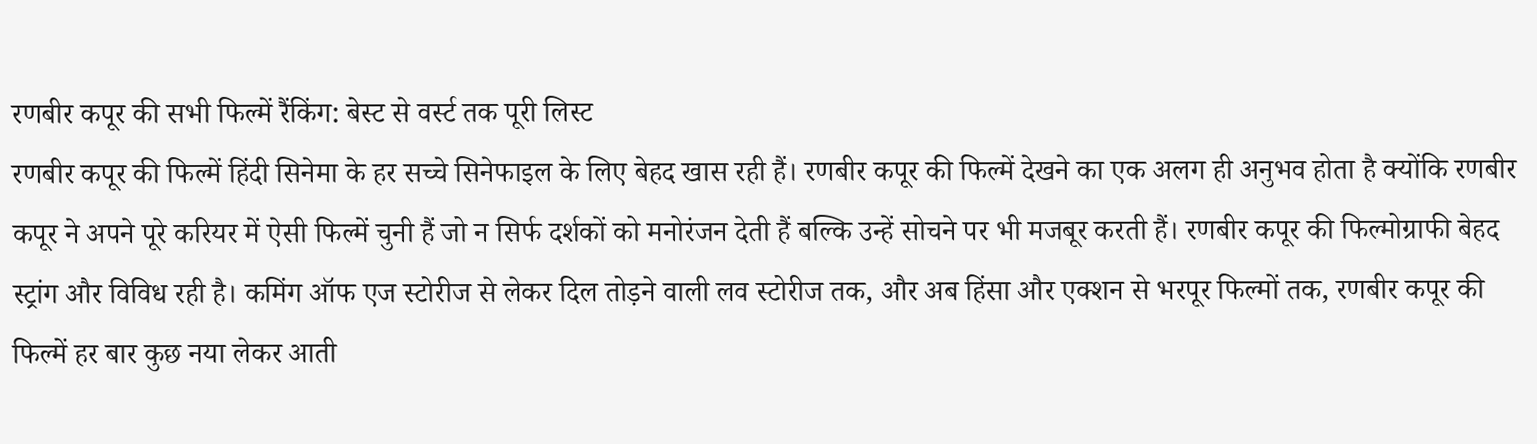रणबीर कपूर की सभी फिल्में रैंकिंग: बेस्ट से वर्स्ट तक पूरी लिस्ट
रणबीर कपूर की फिल्में हिंदी सिनेमा के हर सच्चे सिनेफाइल के लिए बेहद खास रही हैं। रणबीर कपूर की फिल्में देखने का एक अलग ही अनुभव होता है क्योंकि रणबीर कपूर ने अपने पूरे करियर में ऐसी फिल्में चुनी हैं जो न सिर्फ दर्शकों को मनोरंजन देती हैं बल्कि उन्हें सोचने पर भी मजबूर करती हैं। रणबीर कपूर की फिल्मोग्राफी बेहद स्ट्रांग और विविध रही है। कमिंग ऑफ एज स्टोरीज से लेकर दिल तोड़ने वाली लव स्टोरीज तक, और अब हिंसा और एक्शन से भरपूर फिल्मों तक, रणबीर कपूर की फिल्में हर बार कुछ नया लेकर आती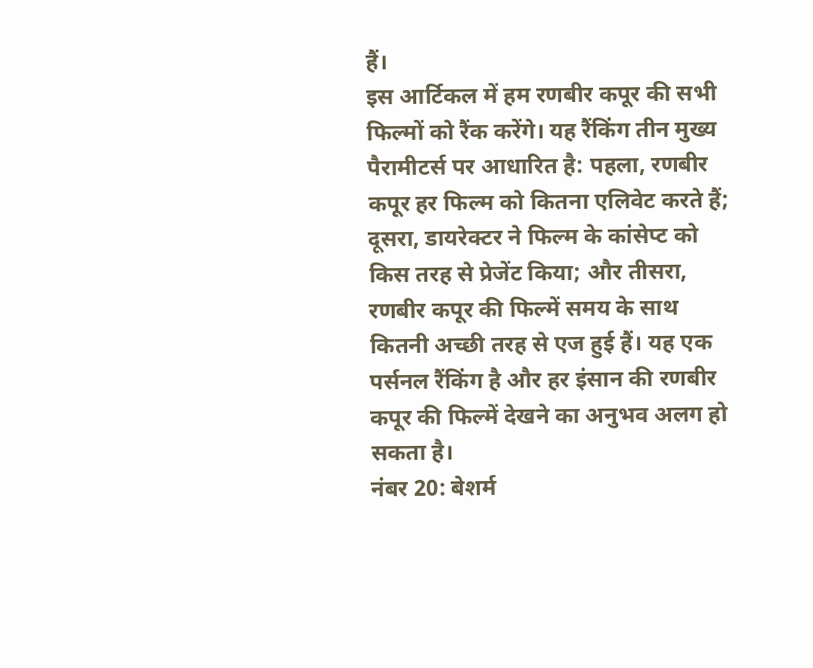हैं।
इस आर्टिकल में हम रणबीर कपूर की सभी फिल्मों को रैंक करेंगे। यह रैंकिंग तीन मुख्य पैरामीटर्स पर आधारित है: पहला, रणबीर कपूर हर फिल्म को कितना एलिवेट करते हैं; दूसरा, डायरेक्टर ने फिल्म के कांसेप्ट को किस तरह से प्रेजेंट किया; और तीसरा, रणबीर कपूर की फिल्में समय के साथ कितनी अच्छी तरह से एज हुई हैं। यह एक पर्सनल रैंकिंग है और हर इंसान की रणबीर कपूर की फिल्में देखने का अनुभव अलग हो सकता है।
नंबर 20: बेशर्म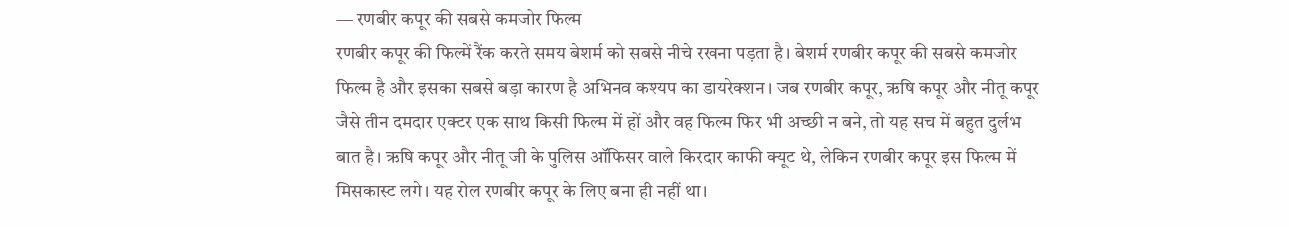— रणबीर कपूर की सबसे कमजोर फिल्म
रणबीर कपूर की फिल्में रैंक करते समय बेशर्म को सबसे नीचे रखना पड़ता है। बेशर्म रणबीर कपूर की सबसे कमजोर फिल्म है और इसका सबसे बड़ा कारण है अभिनव कश्यप का डायरेक्शन। जब रणबीर कपूर, ऋषि कपूर और नीतू कपूर जैसे तीन दमदार एक्टर एक साथ किसी फिल्म में हों और वह फिल्म फिर भी अच्छी न बने, तो यह सच में बहुत दुर्लभ बात है। ऋषि कपूर और नीतू जी के पुलिस ऑफिसर वाले किरदार काफी क्यूट थे, लेकिन रणबीर कपूर इस फिल्म में मिसकास्ट लगे। यह रोल रणबीर कपूर के लिए बना ही नहीं था।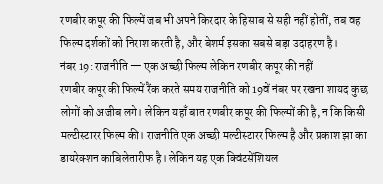रणबीर कपूर की फिल्में जब भी अपने किरदार के हिसाब से सही नहीं होतीं, तब वह फिल्म दर्शकों को निराश करती है, और बेशर्म इसका सबसे बड़ा उदाहरण है।
नंबर 19: राजनीति — एक अच्छी फिल्म लेकिन रणबीर कपूर की नहीं
रणबीर कपूर की फिल्में रैंक करते समय राजनीति को 19वें नंबर पर रखना शायद कुछ लोगों को अजीब लगे। लेकिन यहाँ बात रणबीर कपूर की फिल्मों की है, न कि किसी मल्टीस्टारर फिल्म की। राजनीति एक अच्छी मल्टीस्टारर फिल्म है और प्रकाश झा का डायरेक्शन काबिलेतारीफ है। लेकिन यह एक क्विंटसेंशियल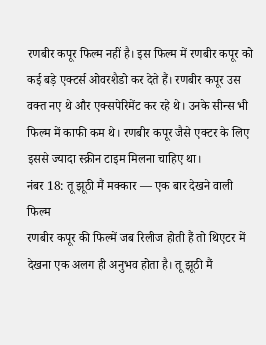रणबीर कपूर फिल्म नहीं है। इस फिल्म में रणबीर कपूर को कई बड़े एक्टर्स ओवरशैडो कर देते हैं। रणबीर कपूर उस वक्त नए थे और एक्सपेरिमेंट कर रहे थे। उनके सीन्स भी फिल्म में काफी कम थे। रणबीर कपूर जैसे एक्टर के लिए इससे ज्यादा स्क्रीन टाइम मिलना चाहिए था।
नंबर 18: तू झूठी मैं मक्कार — एक बार देखने वाली फिल्म
रणबीर कपूर की फिल्में जब रिलीज होती हैं तो थिएटर में देखना एक अलग ही अनुभव होता है। तू झूठी मैं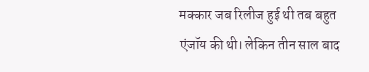मक्कार जब रिलीज हुई थी तब बहुत एंजॉय की थी। लेकिन तीन साल बाद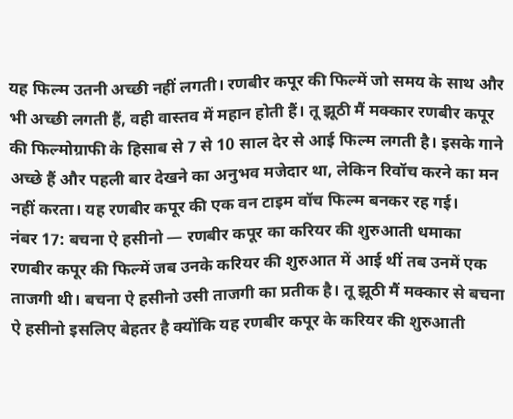यह फिल्म उतनी अच्छी नहीं लगती। रणबीर कपूर की फिल्में जो समय के साथ और भी अच्छी लगती हैं, वही वास्तव में महान होती हैं। तू झूठी मैं मक्कार रणबीर कपूर की फिल्मोग्राफी के हिसाब से 7 से 10 साल देर से आई फिल्म लगती है। इसके गाने अच्छे हैं और पहली बार देखने का अनुभव मजेदार था, लेकिन रिवॉच करने का मन नहीं करता। यह रणबीर कपूर की एक वन टाइम वॉच फिल्म बनकर रह गई।
नंबर 17: बचना ऐ हसीनो — रणबीर कपूर का करियर की शुरुआती धमाका
रणबीर कपूर की फिल्में जब उनके करियर की शुरुआत में आई थीं तब उनमें एक ताजगी थी। बचना ऐ हसीनो उसी ताजगी का प्रतीक है। तू झूठी मैं मक्कार से बचना ऐ हसीनो इसलिए बेहतर है क्योंकि यह रणबीर कपूर के करियर की शुरुआती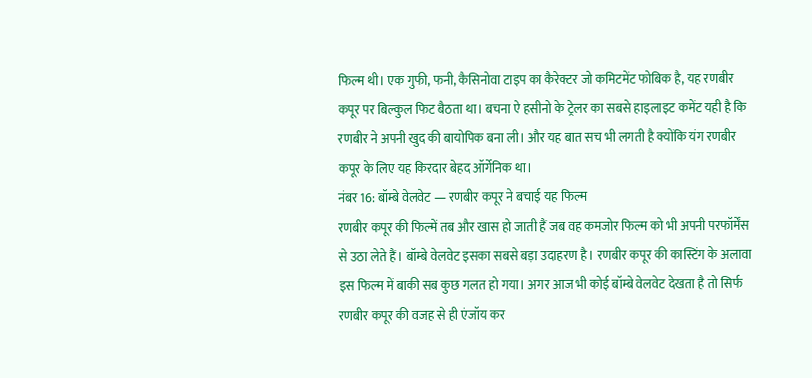फिल्म थी। एक गुफी, फनी, कैसिनोवा टाइप का कैरेक्टर जो कमिटमेंट फोबिक है, यह रणबीर कपूर पर बिल्कुल फिट बैठता था। बचना ऐ हसीनो के ट्रेलर का सबसे हाइलाइट कमेंट यही है कि रणबीर ने अपनी खुद की बायोपिक बना ली। और यह बात सच भी लगती है क्योंकि यंग रणबीर कपूर के लिए यह किरदार बेहद ऑर्गेनिक था।
नंबर 16: बॉम्बे वेलवेट — रणबीर कपूर ने बचाई यह फिल्म
रणबीर कपूर की फिल्में तब और खास हो जाती हैं जब वह कमजोर फिल्म को भी अपनी परफॉर्मेंस से उठा लेते हैं। बॉम्बे वेलवेट इसका सबसे बड़ा उदाहरण है। रणबीर कपूर की कास्टिंग के अलावा इस फिल्म में बाकी सब कुछ गलत हो गया। अगर आज भी कोई बॉम्बे वेलवेट देखता है तो सिर्फ रणबीर कपूर की वजह से ही एंजॉय कर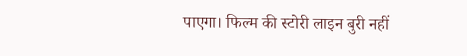पाएगा। फिल्म की स्टोरी लाइन बुरी नहीं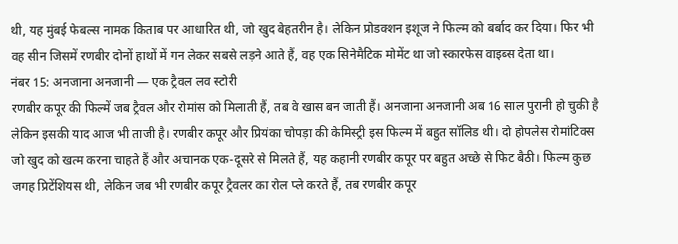थी, यह मुंबई फेबल्स नामक किताब पर आधारित थी, जो खुद बेहतरीन है। लेकिन प्रोडक्शन इशूज ने फिल्म को बर्बाद कर दिया। फिर भी वह सीन जिसमें रणबीर दोनों हाथों में गन लेकर सबसे लड़ने आते हैं, वह एक सिनेमैटिक मोमेंट था जो स्कारफेस वाइब्स देता था।
नंबर 15: अनजाना अनजानी — एक ट्रैवल लव स्टोरी
रणबीर कपूर की फिल्में जब ट्रैवल और रोमांस को मिलाती हैं, तब वे खास बन जाती हैं। अनजाना अनजानी अब 16 साल पुरानी हो चुकी है लेकिन इसकी याद आज भी ताजी है। रणबीर कपूर और प्रियंका चोपड़ा की केमिस्ट्री इस फिल्म में बहुत सॉलिड थी। दो होपलेस रोमांटिक्स जो खुद को खत्म करना चाहते हैं और अचानक एक-दूसरे से मिलते हैं, यह कहानी रणबीर कपूर पर बहुत अच्छे से फिट बैठी। फिल्म कुछ जगह प्रिटेंशियस थी, लेकिन जब भी रणबीर कपूर ट्रैवलर का रोल प्ले करते हैं, तब रणबीर कपूर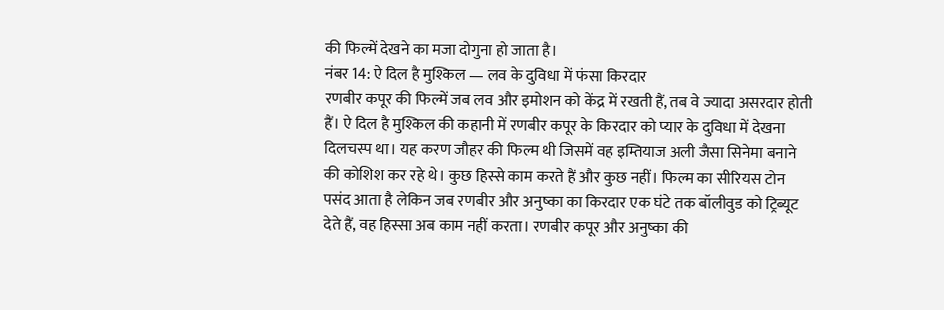की फिल्में देखने का मजा दोगुना हो जाता है।
नंबर 14: ऐ दिल है मुश्किल — लव के दुविधा में फंसा किरदार
रणबीर कपूर की फिल्में जब लव और इमोशन को केंद्र में रखती हैं, तब वे ज्यादा असरदार होती हैं। ऐ दिल है मुश्किल की कहानी में रणबीर कपूर के किरदार को प्यार के दुविधा में देखना दिलचस्प था। यह करण जौहर की फिल्म थी जिसमें वह इम्तियाज अली जैसा सिनेमा बनाने की कोशिश कर रहे थे। कुछ हिस्से काम करते हैं और कुछ नहीं। फिल्म का सीरियस टोन पसंद आता है लेकिन जब रणबीर और अनुष्का का किरदार एक घंटे तक बॉलीवुड को ट्रिब्यूट देते हैं, वह हिस्सा अब काम नहीं करता। रणबीर कपूर और अनुष्का की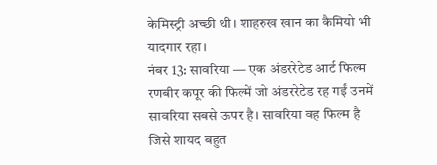केमिस्ट्री अच्छी थी। शाहरुख खान का कैमियो भी यादगार रहा।
नंबर 13: सावरिया — एक अंडररेटेड आर्ट फिल्म
रणबीर कपूर की फिल्में जो अंडररेटेड रह गईं उनमें सावरिया सबसे ऊपर है। सावरिया वह फिल्म है जिसे शायद बहुत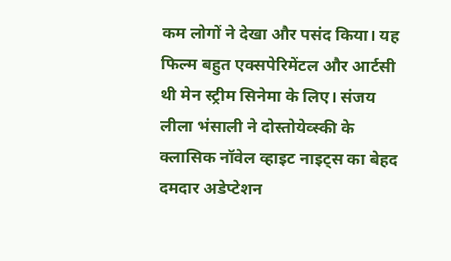कम लोगों ने देखा और पसंद किया। यह फिल्म बहुत एक्सपेरिमेंटल और आर्टसी थी मेन स्ट्रीम सिनेमा के लिए। संजय लीला भंसाली ने दोस्तोयेव्स्की के क्लासिक नॉवेल व्हाइट नाइट्स का बेहद दमदार अडेप्टेशन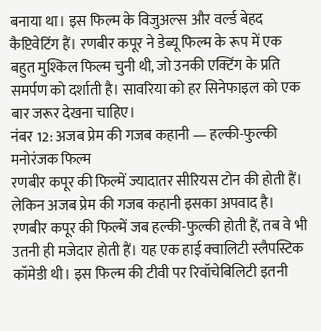बनाया था। इस फिल्म के विजुअल्स और वर्ल्ड बेहद कैप्टिवेटिंग हैं। रणबीर कपूर ने डेब्यू फिल्म के रूप में एक बहुत मुश्किल फिल्म चुनी थी, जो उनकी एक्टिंग के प्रति समर्पण को दर्शाती है। सावरिया को हर सिनेफाइल को एक बार जरूर देखना चाहिए।
नंबर 12: अजब प्रेम की गजब कहानी — हल्की-फुल्की मनोरंजक फिल्म
रणबीर कपूर की फिल्में ज्यादातर सीरियस टोन की होती हैं। लेकिन अजब प्रेम की गजब कहानी इसका अपवाद है। रणबीर कपूर की फिल्में जब हल्की-फुल्की होती हैं, तब वे भी उतनी ही मजेदार होती हैं। यह एक हाई क्वालिटी स्लैपस्टिक कॉमेडी थी। इस फिल्म की टीवी पर रिवॉचेबिलिटी इतनी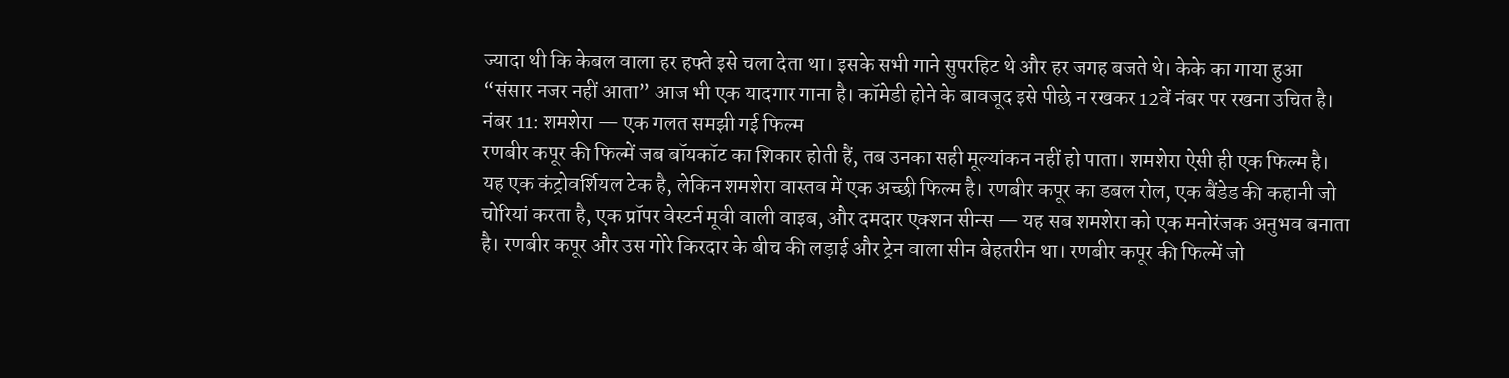ज्यादा थी कि केबल वाला हर हफ्ते इसे चला देता था। इसके सभी गाने सुपरहिट थे और हर जगह बजते थे। केके का गाया हुआ “संसार नजर नहीं आता” आज भी एक यादगार गाना है। कॉमेडी होने के बावजूद इसे पीछे न रखकर 12वें नंबर पर रखना उचित है।
नंबर 11: शमशेरा — एक गलत समझी गई फिल्म
रणबीर कपूर की फिल्में जब बॉयकॉट का शिकार होती हैं, तब उनका सही मूल्यांकन नहीं हो पाता। शमशेरा ऐसी ही एक फिल्म है। यह एक कंट्रोवर्शियल टेक है, लेकिन शमशेरा वास्तव में एक अच्छी फिल्म है। रणबीर कपूर का डबल रोल, एक बैंडेड की कहानी जो चोरियां करता है, एक प्रॉपर वेस्टर्न मूवी वाली वाइब, और दमदार एक्शन सीन्स — यह सब शमशेरा को एक मनोरंजक अनुभव बनाता है। रणबीर कपूर और उस गोरे किरदार के बीच की लड़ाई और ट्रेन वाला सीन बेहतरीन था। रणबीर कपूर की फिल्में जो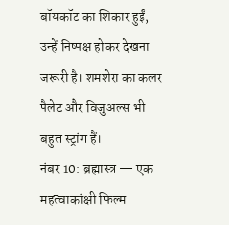बॉयकॉट का शिकार हुईं, उन्हें निष्पक्ष होकर देखना जरूरी है। शमशेरा का कलर पैलेट और विजुअल्स भी बहुत स्ट्रांग हैं।
नंबर 10: ब्रह्मास्त्र — एक महत्वाकांक्षी फिल्म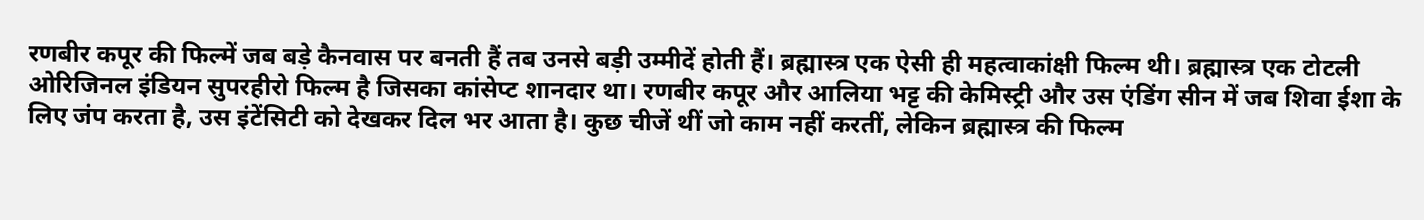रणबीर कपूर की फिल्में जब बड़े कैनवास पर बनती हैं तब उनसे बड़ी उम्मीदें होती हैं। ब्रह्मास्त्र एक ऐसी ही महत्वाकांक्षी फिल्म थी। ब्रह्मास्त्र एक टोटली ओरिजिनल इंडियन सुपरहीरो फिल्म है जिसका कांसेप्ट शानदार था। रणबीर कपूर और आलिया भट्ट की केमिस्ट्री और उस एंडिंग सीन में जब शिवा ईशा के लिए जंप करता है, उस इंटेंसिटी को देखकर दिल भर आता है। कुछ चीजें थीं जो काम नहीं करतीं, लेकिन ब्रह्मास्त्र की फिल्म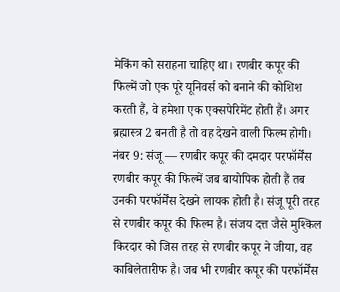मेकिंग को सराहना चाहिए था। रणबीर कपूर की फिल्में जो एक पूरे यूनिवर्स को बनाने की कोशिश करती हैं, वे हमेशा एक एक्सपेरिमेंट होती हैं। अगर ब्रह्मास्त्र 2 बनती है तो वह देखने वाली फिल्म होगी।
नंबर 9: संजू — रणबीर कपूर की दमदार परफॉर्मेंस
रणबीर कपूर की फिल्में जब बायोपिक होती हैं तब उनकी परफॉर्मेंस देखने लायक होती है। संजू पूरी तरह से रणबीर कपूर की फिल्म है। संजय दत्त जैसे मुश्किल किरदार को जिस तरह से रणबीर कपूर ने जीया, वह काबिलेतारीफ है। जब भी रणबीर कपूर की परफॉर्मेंस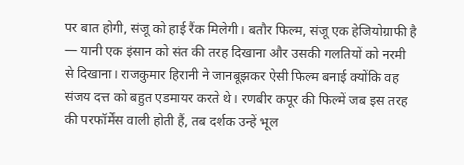पर बात होगी, संजू को हाई रैंक मिलेगी। बतौर फिल्म, संजू एक हेजियोग्राफी है — यानी एक इंसान को संत की तरह दिखाना और उसकी गलतियों को नरमी से दिखाना। राजकुमार हिरानी ने जानबूझकर ऐसी फिल्म बनाई क्योंकि वह संजय दत्त को बहुत एडमायर करते थे। रणबीर कपूर की फिल्में जब इस तरह की परफॉर्मेंस वाली होती हैं, तब दर्शक उन्हें भूल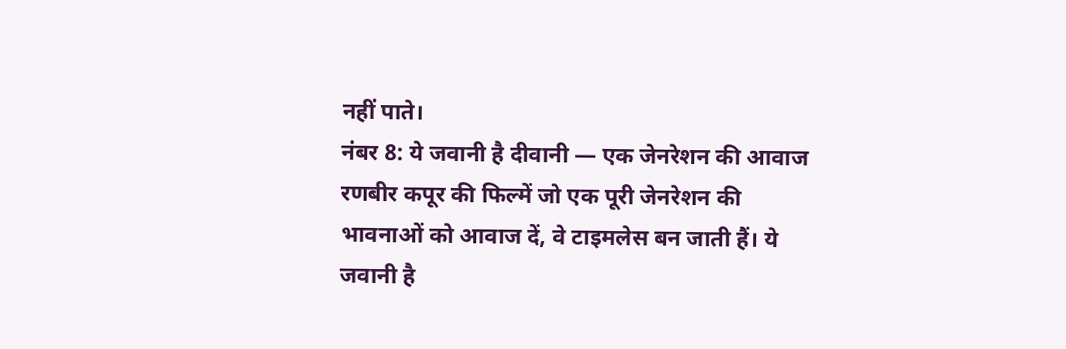नहीं पाते।
नंबर 8: ये जवानी है दीवानी — एक जेनरेशन की आवाज
रणबीर कपूर की फिल्में जो एक पूरी जेनरेशन की भावनाओं को आवाज दें, वे टाइमलेस बन जाती हैं। ये जवानी है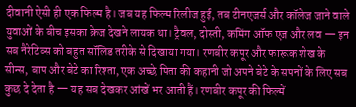दीवानी ऐसी ही एक फिल्म है। जब यह फिल्म रिलीज हुई, तब टीनएजर्स और कॉलेज जाने वाले युवाओं के बीच इसका क्रेज देखने लायक था। ट्रैवल, दोस्ती, कमिंग ऑफ एज और लव — इन सब नैरेटिव्स को बहुत सॉलिड तरीके से दिखाया गया। रणबीर कपूर और फारूक शेख के सीन्स, बाप और बेटे का रिश्ता, एक अच्छे पिता की कहानी जो अपने बेटे के सपनों के लिए सब कुछ दे देता है — यह सब देखकर आंखें भर आती हैं। रणबीर कपूर की फिल्में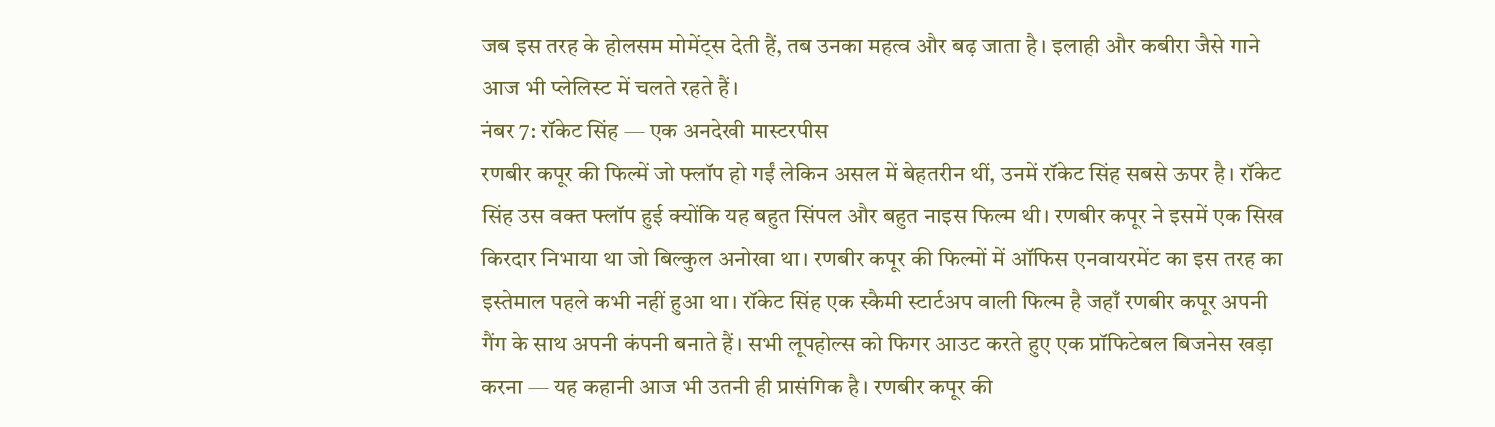जब इस तरह के होलसम मोमेंट्स देती हैं, तब उनका महत्व और बढ़ जाता है। इलाही और कबीरा जैसे गाने आज भी प्लेलिस्ट में चलते रहते हैं।
नंबर 7: रॉकेट सिंह — एक अनदेखी मास्टरपीस
रणबीर कपूर की फिल्में जो फ्लॉप हो गईं लेकिन असल में बेहतरीन थीं, उनमें रॉकेट सिंह सबसे ऊपर है। रॉकेट सिंह उस वक्त फ्लॉप हुई क्योंकि यह बहुत सिंपल और बहुत नाइस फिल्म थी। रणबीर कपूर ने इसमें एक सिख किरदार निभाया था जो बिल्कुल अनोखा था। रणबीर कपूर की फिल्मों में ऑफिस एनवायरमेंट का इस तरह का इस्तेमाल पहले कभी नहीं हुआ था। रॉकेट सिंह एक स्कैमी स्टार्टअप वाली फिल्म है जहाँ रणबीर कपूर अपनी गैंग के साथ अपनी कंपनी बनाते हैं। सभी लूपहोल्स को फिगर आउट करते हुए एक प्रॉफिटेबल बिजनेस खड़ा करना — यह कहानी आज भी उतनी ही प्रासंगिक है। रणबीर कपूर की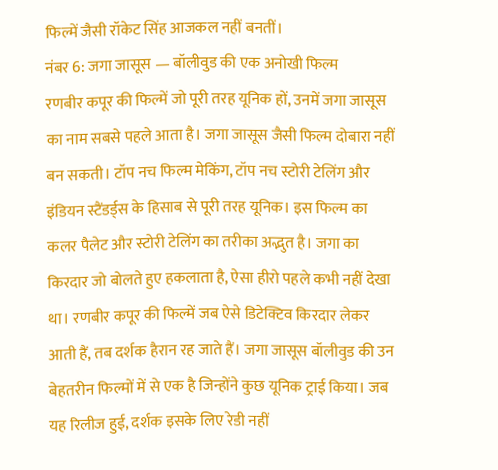फिल्में जैसी रॉकेट सिंह आजकल नहीं बनतीं।
नंबर 6: जगा जासूस — बॉलीवुड की एक अनोखी फिल्म
रणबीर कपूर की फिल्में जो पूरी तरह यूनिक हों, उनमें जगा जासूस का नाम सबसे पहले आता है। जगा जासूस जैसी फिल्म दोबारा नहीं बन सकती। टॉप नच फिल्म मेकिंग, टॉप नच स्टोरी टेलिंग और इंडियन स्टैंडर्ड्स के हिसाब से पूरी तरह यूनिक। इस फिल्म का कलर पैलेट और स्टोरी टेलिंग का तरीका अद्भुत है। जगा का किरदार जो बोलते हुए हकलाता है, ऐसा हीरो पहले कभी नहीं देखा था। रणबीर कपूर की फिल्में जब ऐसे डिटेक्टिव किरदार लेकर आती हैं, तब दर्शक हैरान रह जाते हैं। जगा जासूस बॉलीवुड की उन बेहतरीन फिल्मों में से एक है जिन्होंने कुछ यूनिक ट्राई किया। जब यह रिलीज हुई, दर्शक इसके लिए रेडी नहीं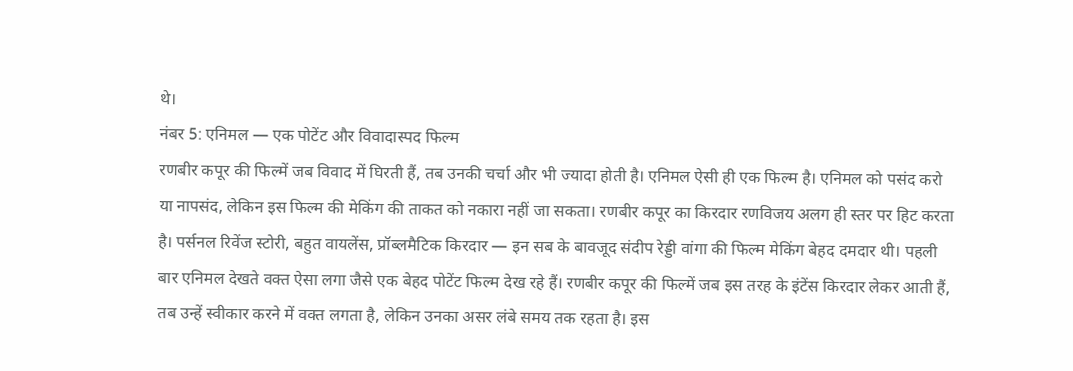थे।
नंबर 5: एनिमल — एक पोटेंट और विवादास्पद फिल्म
रणबीर कपूर की फिल्में जब विवाद में घिरती हैं, तब उनकी चर्चा और भी ज्यादा होती है। एनिमल ऐसी ही एक फिल्म है। एनिमल को पसंद करो या नापसंद, लेकिन इस फिल्म की मेकिंग की ताकत को नकारा नहीं जा सकता। रणबीर कपूर का किरदार रणविजय अलग ही स्तर पर हिट करता है। पर्सनल रिवेंज स्टोरी, बहुत वायलेंस, प्रॉब्लमैटिक किरदार — इन सब के बावजूद संदीप रेड्डी वांगा की फिल्म मेकिंग बेहद दमदार थी। पहली बार एनिमल देखते वक्त ऐसा लगा जैसे एक बेहद पोटेंट फिल्म देख रहे हैं। रणबीर कपूर की फिल्में जब इस तरह के इंटेंस किरदार लेकर आती हैं, तब उन्हें स्वीकार करने में वक्त लगता है, लेकिन उनका असर लंबे समय तक रहता है। इस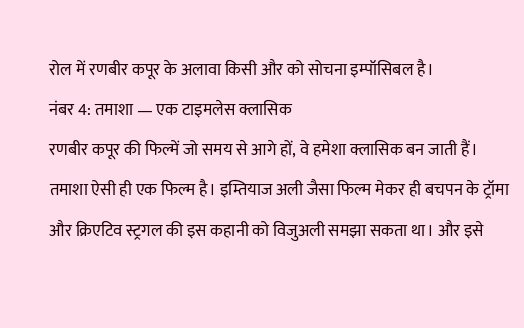रोल में रणबीर कपूर के अलावा किसी और को सोचना इम्पॉसिबल है।
नंबर 4: तमाशा — एक टाइमलेस क्लासिक
रणबीर कपूर की फिल्में जो समय से आगे हों, वे हमेशा क्लासिक बन जाती हैं। तमाशा ऐसी ही एक फिल्म है। इम्तियाज अली जैसा फिल्म मेकर ही बचपन के ट्रॉमा और क्रिएटिव स्ट्रगल की इस कहानी को विजुअली समझा सकता था। और इसे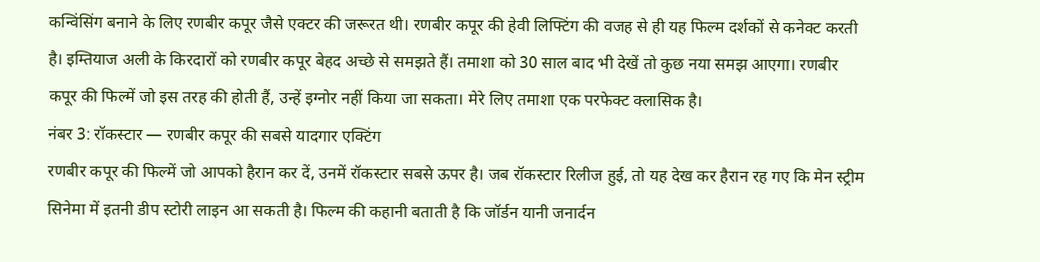कन्विंसिंग बनाने के लिए रणबीर कपूर जैसे एक्टर की जरूरत थी। रणबीर कपूर की हेवी लिफ्टिंग की वजह से ही यह फिल्म दर्शकों से कनेक्ट करती है। इम्तियाज अली के किरदारों को रणबीर कपूर बेहद अच्छे से समझते हैं। तमाशा को 30 साल बाद भी देखें तो कुछ नया समझ आएगा। रणबीर कपूर की फिल्में जो इस तरह की होती हैं, उन्हें इग्नोर नहीं किया जा सकता। मेरे लिए तमाशा एक परफेक्ट क्लासिक है।
नंबर 3: रॉकस्टार — रणबीर कपूर की सबसे यादगार एक्टिंग
रणबीर कपूर की फिल्में जो आपको हैरान कर दें, उनमें रॉकस्टार सबसे ऊपर है। जब रॉकस्टार रिलीज हुई, तो यह देख कर हैरान रह गए कि मेन स्ट्रीम सिनेमा में इतनी डीप स्टोरी लाइन आ सकती है। फिल्म की कहानी बताती है कि जॉर्डन यानी जनार्दन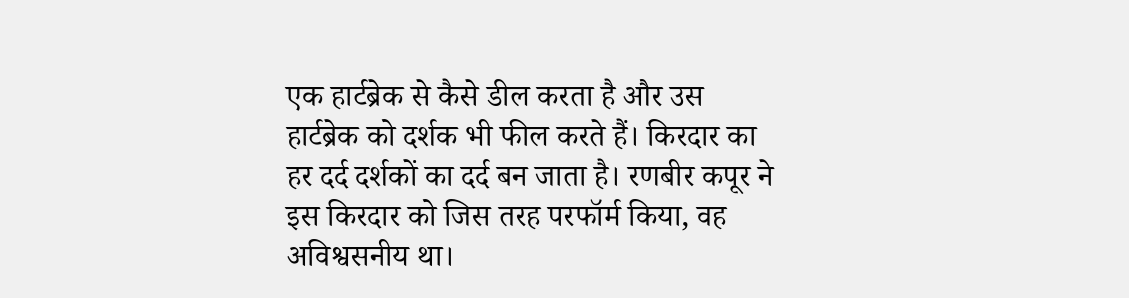एक हार्टब्रेक से कैसे डील करता है और उस हार्टब्रेक को दर्शक भी फील करते हैं। किरदार का हर दर्द दर्शकों का दर्द बन जाता है। रणबीर कपूर ने इस किरदार को जिस तरह परफॉर्म किया, वह अविश्वसनीय था।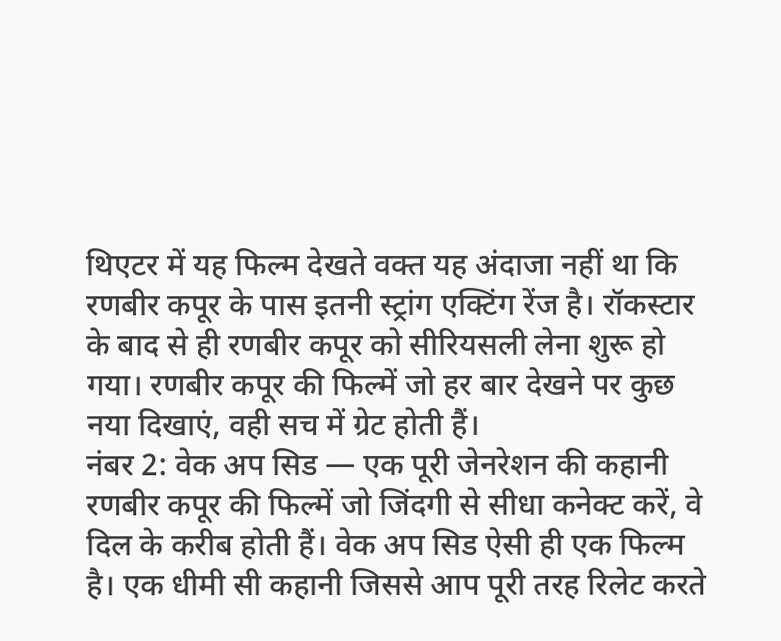थिएटर में यह फिल्म देखते वक्त यह अंदाजा नहीं था कि रणबीर कपूर के पास इतनी स्ट्रांग एक्टिंग रेंज है। रॉकस्टार के बाद से ही रणबीर कपूर को सीरियसली लेना शुरू हो गया। रणबीर कपूर की फिल्में जो हर बार देखने पर कुछ नया दिखाएं, वही सच में ग्रेट होती हैं।
नंबर 2: वेक अप सिड — एक पूरी जेनरेशन की कहानी
रणबीर कपूर की फिल्में जो जिंदगी से सीधा कनेक्ट करें, वे दिल के करीब होती हैं। वेक अप सिड ऐसी ही एक फिल्म है। एक धीमी सी कहानी जिससे आप पूरी तरह रिलेट करते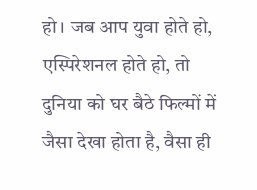हो। जब आप युवा होते हो, एस्पिरेशनल होते हो, तो दुनिया को घर बैठे फिल्मों में जैसा देखा होता है, वैसा ही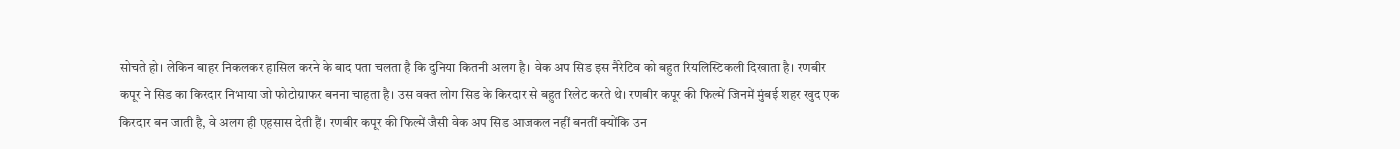सोचते हो। लेकिन बाहर निकलकर हासिल करने के बाद पता चलता है कि दुनिया कितनी अलग है। वेक अप सिड इस नैरेटिव को बहुत रियलिस्टिकली दिखाता है। रणबीर कपूर ने सिड का किरदार निभाया जो फोटोग्राफर बनना चाहता है। उस वक्त लोग सिड के किरदार से बहुत रिलेट करते थे। रणबीर कपूर की फिल्में जिनमें मुंबई शहर खुद एक किरदार बन जाती है, वे अलग ही एहसास देती हैं। रणबीर कपूर की फिल्में जैसी वेक अप सिड आजकल नहीं बनतीं क्योंकि उन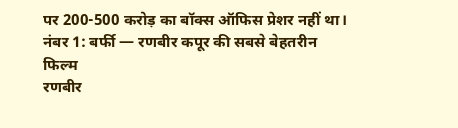पर 200-500 करोड़ का बॉक्स ऑफिस प्रेशर नहीं था।
नंबर 1: बर्फी — रणबीर कपूर की सबसे बेहतरीन फिल्म
रणबीर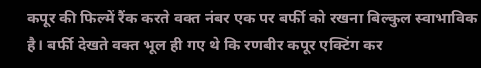कपूर की फिल्में रैंक करते वक्त नंबर एक पर बर्फी को रखना बिल्कुल स्वाभाविक है। बर्फी देखते वक्त भूल ही गए थे कि रणबीर कपूर एक्टिंग कर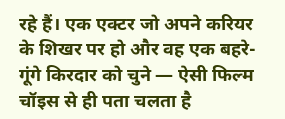रहे हैं। एक एक्टर जो अपने करियर के शिखर पर हो और वह एक बहरे-गूंगे किरदार को चुने — ऐसी फिल्म चॉइस से ही पता चलता है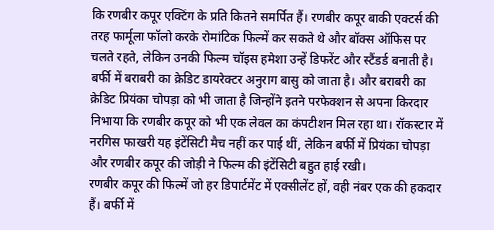कि रणबीर कपूर एक्टिंग के प्रति कितने समर्पित हैं। रणबीर कपूर बाकी एक्टर्स की तरह फार्मूला फॉलो करके रोमांटिक फिल्में कर सकते थे और बॉक्स ऑफिस पर चलते रहते, लेकिन उनकी फिल्म चॉइस हमेशा उन्हें डिफरेंट और स्टैंडर्ड बनाती है।
बर्फी में बराबरी का क्रेडिट डायरेक्टर अनुराग बासु को जाता है। और बराबरी का क्रेडिट प्रियंका चोपड़ा को भी जाता है जिन्होंने इतने परफेक्शन से अपना किरदार निभाया कि रणबीर कपूर को भी एक लेवल का कंपटीशन मिल रहा था। रॉकस्टार में नरगिस फाखरी यह इंटेंसिटी मैच नहीं कर पाई थीं, लेकिन बर्फी में प्रियंका चोपड़ा और रणबीर कपूर की जोड़ी ने फिल्म की इंटेंसिटी बहुत हाई रखी।
रणबीर कपूर की फिल्में जो हर डिपार्टमेंट में एक्सीलेंट हों, वही नंबर एक की हकदार हैं। बर्फी में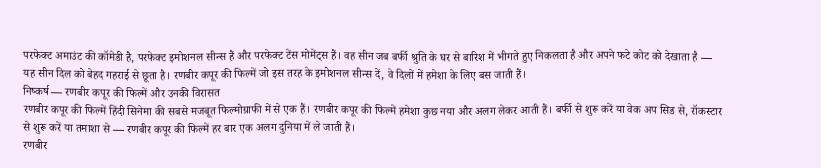परफेक्ट अमाउंट की कॉमेडी है, परफेक्ट इमोशनल सीन्स हैं और परफेक्ट टेंस मोमेंट्स हैं। वह सीन जब बर्फी श्रुति के घर से बारिश में भीगते हुए निकलता है और अपने फटे कोट को देखाता है — यह सीन दिल को बेहद गहराई से छूता है। रणबीर कपूर की फिल्में जो इस तरह के इमोशनल सीन्स दें, वे दिलों में हमेशा के लिए बस जाती हैं।
निष्कर्ष — रणबीर कपूर की फिल्में और उनकी विरासत
रणबीर कपूर की फिल्में हिंदी सिनेमा की सबसे मजबूत फिल्मोग्राफी में से एक हैं। रणबीर कपूर की फिल्में हमेशा कुछ नया और अलग लेकर आती हैं। बर्फी से शुरू करें या वेक अप सिड से, रॉकस्टार से शुरू करें या तमाशा से — रणबीर कपूर की फिल्में हर बार एक अलग दुनिया में ले जाती हैं।
रणबीर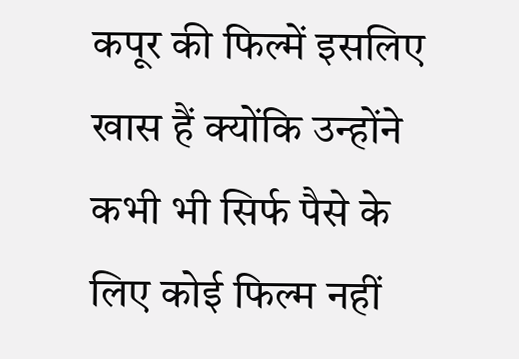कपूर की फिल्में इसलिए खास हैं क्योंकि उन्होंने कभी भी सिर्फ पैसे के लिए कोई फिल्म नहीं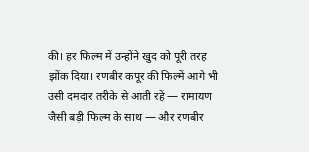की। हर फिल्म में उन्होंने खुद को पूरी तरह झोंक दिया। रणबीर कपूर की फिल्में आगे भी उसी दमदार तरीके से आती रहें — रामायण जैसी बड़ी फिल्म के साथ — और रणबीर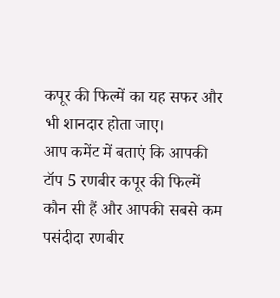कपूर की फिल्में का यह सफर और भी शानदार होता जाए।
आप कमेंट में बताएं कि आपकी टॉप 5 रणबीर कपूर की फिल्में कौन सी हैं और आपकी सबसे कम पसंदीदा रणबीर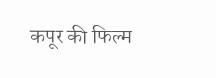कपूर की फिल्म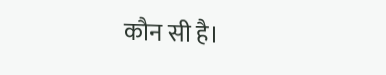कौन सी है।